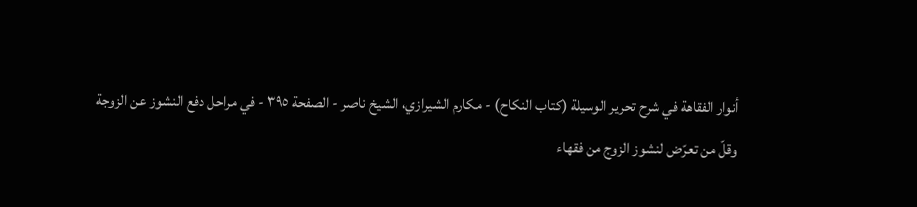أنوار الفقاهة في شرح تحرير الوسيلة (كتاب النكاح) - مكارم الشيرازي، الشيخ ناصر - الصفحة ٣٩٥ - في مراحل دفع النشوز عن الزوجة
وقلّ من تعرّض لنشوز الزوج من فقهاء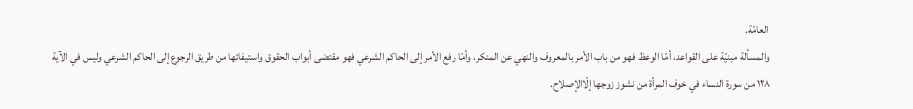العامّة.
والمسألة مبنيّة على القواعد، أمّا الوعظ فهو من باب الأمر بالمعروف والنهي عن المنكر، وأمّا رفع الأمر إلى الحاكم الشرعي فهو مقتضى أبواب الحقوق واستيفائها من طريق الرجوع إلى الحاكم الشرعي وليس في الآية ١٢٨ من سورة النساء في خوف المرأة من نشوز زوجها إلّاالإصلاح.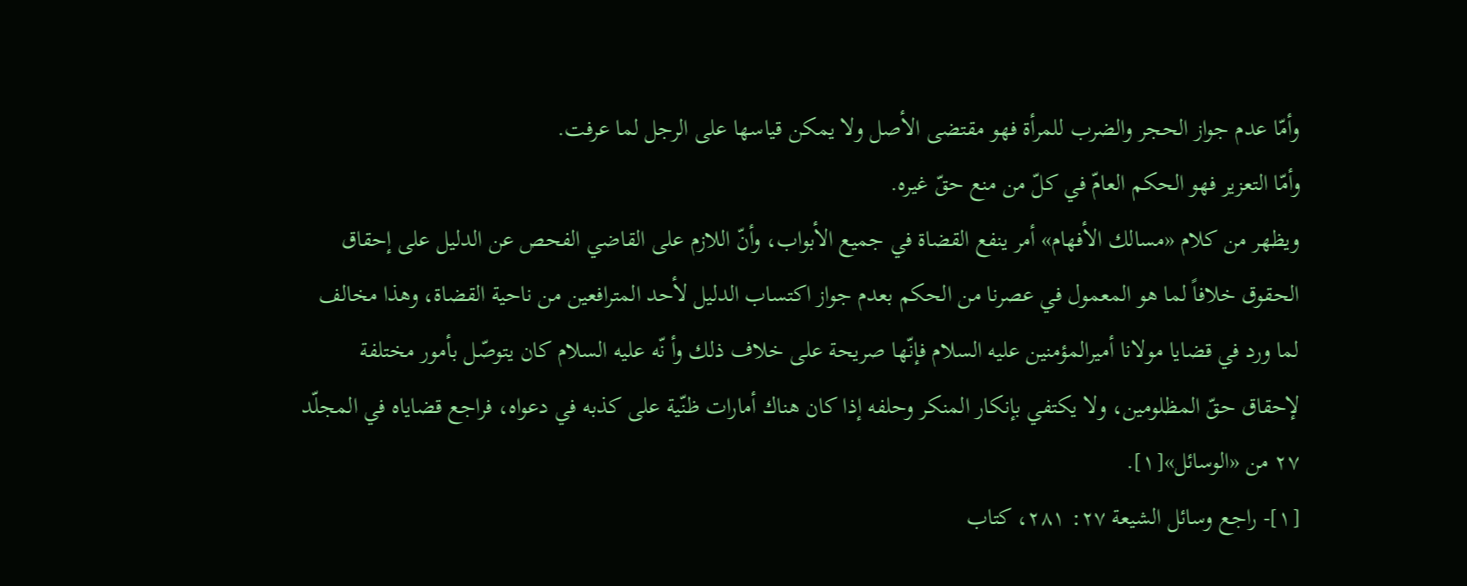وأمّا عدم جواز الحجر والضرب للمرأة فهو مقتضى الأصل ولا يمكن قياسها على الرجل لما عرفت.
وأمّا التعزير فهو الحكم العامّ في كلّ من منع حقّ غيره.
ويظهر من كلام «مسالك الأفهام» أمر ينفع القضاة في جميع الأبواب، وأنّ اللازم على القاضي الفحص عن الدليل على إحقاق الحقوق خلافاً لما هو المعمول في عصرنا من الحكم بعدم جواز اكتساب الدليل لأحد المترافعين من ناحية القضاة، وهذا مخالف لما ورد في قضايا مولانا أميرالمؤمنين عليه السلام فإنّها صريحة على خلاف ذلك وأ نّه عليه السلام كان يتوصّل بأمور مختلفة لإحقاق حقّ المظلومين، ولا يكتفي بإنكار المنكر وحلفه إذا كان هناك أمارات ظنّية على كذبه في دعواه، فراجع قضاياه في المجلّد ٢٧ من «الوسائل»[١].
[١]- راجع وسائل الشيعة ٢٧: ٢٨١، كتاب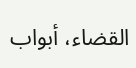القضاء، أبواب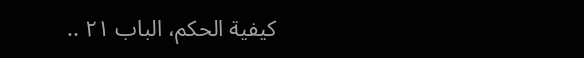كيفية الحكم، الباب ٢١ ..